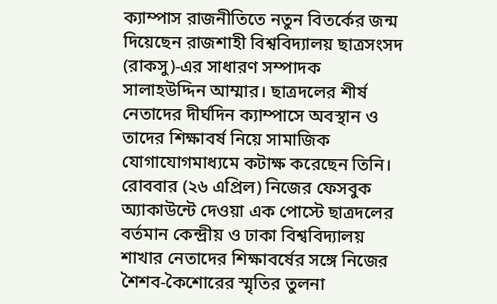ক্যাম্পাস রাজনীতিতে নতুন বিতর্কের জন্ম দিয়েছেন রাজশাহী বিশ্ববিদ্যালয় ছাত্রসংসদ (রাকসু)-এর সাধারণ সম্পাদক সালাহউদ্দিন আম্মার। ছাত্রদলের শীর্ষ নেতাদের দীর্ঘদিন ক্যাম্পাসে অবস্থান ও তাদের শিক্ষাবর্ষ নিয়ে সামাজিক যোগাযোগমাধ্যমে কটাক্ষ করেছেন তিনি।
রোববার (২৬ এপ্রিল) নিজের ফেসবুক অ্যাকাউন্টে দেওয়া এক পোস্টে ছাত্রদলের বর্তমান কেন্দ্রীয় ও ঢাকা বিশ্ববিদ্যালয় শাখার নেতাদের শিক্ষাবর্ষের সঙ্গে নিজের শৈশব-কৈশোরের স্মৃতির তুলনা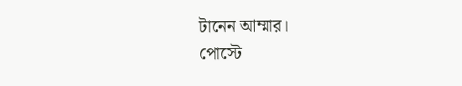টানেন আম্মার।
পোস্টে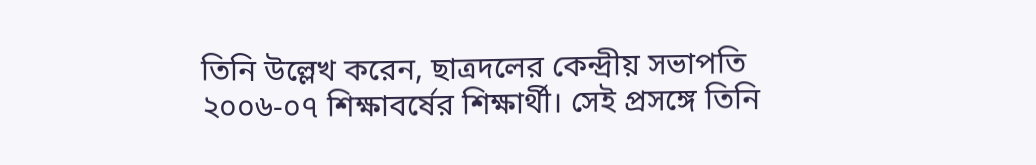তিনি উল্লেখ করেন, ছাত্রদলের কেন্দ্রীয় সভাপতি ২০০৬-০৭ শিক্ষাবর্ষের শিক্ষার্থী। সেই প্রসঙ্গে তিনি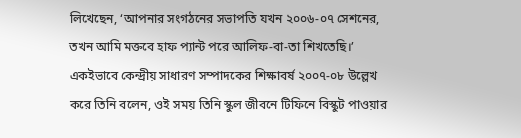লিখেছেন, ‘আপনার সংগঠনের সভাপতি যখন ২০০৬-০৭ সেশনের, তখন আমি মক্তবে হাফ প্যান্ট পরে আলিফ-বা-তা শিখতেছি।’
একইভাবে কেন্দ্রীয় সাধারণ সম্পাদকের শিক্ষাবর্ষ ২০০৭-০৮ উল্লেখ করে তিনি বলেন, ওই সময় তিনি স্কুল জীবনে টিফিনে বিস্কুট পাওয়ার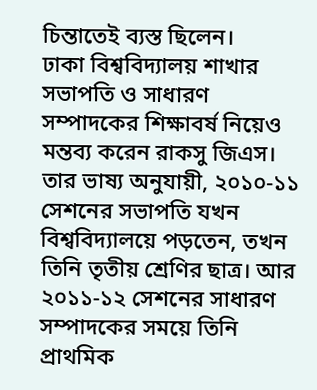চিন্তাতেই ব্যস্ত ছিলেন।
ঢাকা বিশ্ববিদ্যালয় শাখার সভাপতি ও সাধারণ সম্পাদকের শিক্ষাবর্ষ নিয়েও মন্তব্য করেন রাকসু জিএস। তার ভাষ্য অনুযায়ী, ২০১০-১১ সেশনের সভাপতি যখন বিশ্ববিদ্যালয়ে পড়তেন, তখন তিনি তৃতীয় শ্রেণির ছাত্র। আর ২০১১-১২ সেশনের সাধারণ সম্পাদকের সময়ে তিনি প্রাথমিক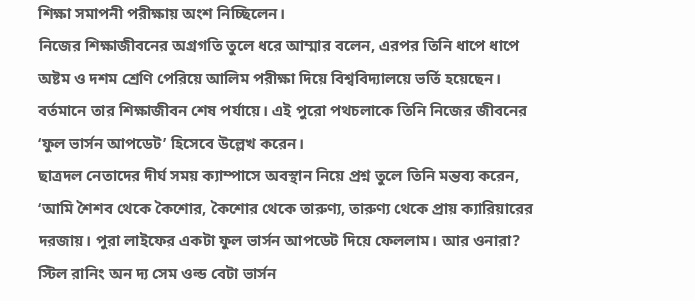শিক্ষা সমাপনী পরীক্ষায় অংশ নিচ্ছিলেন।
নিজের শিক্ষাজীবনের অগ্রগতি তুলে ধরে আম্মার বলেন, এরপর তিনি ধাপে ধাপে অষ্টম ও দশম শ্রেণি পেরিয়ে আলিম পরীক্ষা দিয়ে বিশ্ববিদ্যালয়ে ভর্তি হয়েছেন। বর্তমানে তার শিক্ষাজীবন শেষ পর্যায়ে। এই পুরো পথচলাকে তিনি নিজের জীবনের ‘ফুল ভার্সন আপডেট’ হিসেবে উল্লেখ করেন।
ছাত্রদল নেতাদের দীর্ঘ সময় ক্যাম্পাসে অবস্থান নিয়ে প্রশ্ন তুলে তিনি মন্তব্য করেন, ‘আমি শৈশব থেকে কৈশোর, কৈশোর থেকে তারুণ্য, তারুণ্য থেকে প্রায় ক্যারিয়ারের দরজায়। পুরা লাইফের একটা ফুল ভার্সন আপডেট দিয়ে ফেললাম। আর ওনারা? স্টিল রানিং অন দ্য সেম ওল্ড বেটা ভার্সন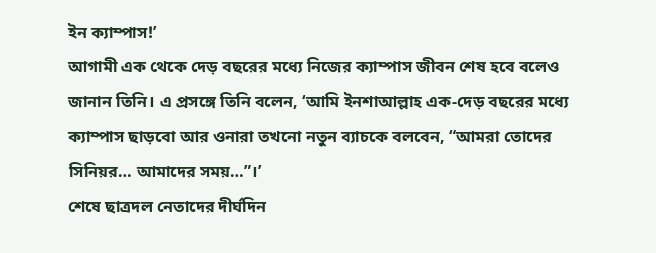ইন ক্যাম্পাস!’
আগামী এক থেকে দেড় বছরের মধ্যে নিজের ক্যাম্পাস জীবন শেষ হবে বলেও জানান তিনি। এ প্রসঙ্গে তিনি বলেন, ‘আমি ইনশাআল্লাহ এক-দেড় বছরের মধ্যে ক্যাম্পাস ছাড়বো আর ওনারা তখনো নতুন ব্যাচকে বলবেন, “আমরা তোদের সিনিয়র… আমাদের সময়…”।’
শেষে ছাত্রদল নেতাদের দীর্ঘদিন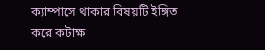ক্যাম্পাসে থাকার বিষয়টি ইঙ্গিত করে কটাক্ষ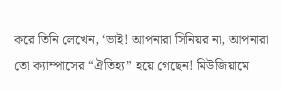করে তিনি লেখেন, ‘ভাই! আপনারা সিনিয়র না, আপনারা তো ক্যাম্পাসের “ঐতিহ্য” হয়ে গেছেন! মিউজিয়ামে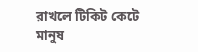রাখলে টিকিট কেটে মানুষ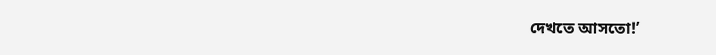দেখতে আসতো!’